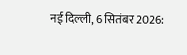नई दिल्ली, 6 सितंबर 2026: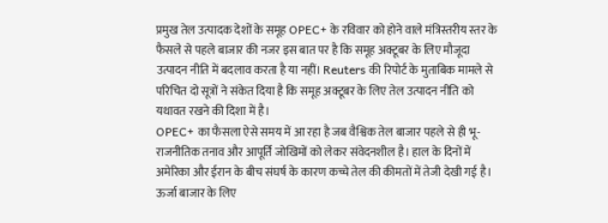प्रमुख तेल उत्पादक देशों के समूह OPEC+ के रविवार को होने वाले मंत्रिस्तरीय स्तर के फैसले से पहले बाजार की नजर इस बात पर है कि समूह अक्टूबर के लिए मौजूदा उत्पादन नीति में बदलाव करता है या नहीं। Reuters की रिपोर्ट के मुताबिक मामले से परिचित दो सूत्रों ने संकेत दिया है कि समूह अक्टूबर के लिए तेल उत्पादन नीति को यथावत रखने की दिशा में है।
OPEC+ का फैसला ऐसे समय में आ रहा है जब वैश्विक तेल बाजार पहले से ही भू-राजनीतिक तनाव और आपूर्ति जोखिमों को लेकर संवेदनशील है। हाल के दिनों में अमेरिका और ईरान के बीच संघर्ष के कारण कच्चे तेल की कीमतों में तेजी देखी गई है। ऊर्जा बाजार के लिए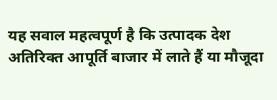यह सवाल महत्वपूर्ण है कि उत्पादक देश अतिरिक्त आपूर्ति बाजार में लाते हैं या मौजूदा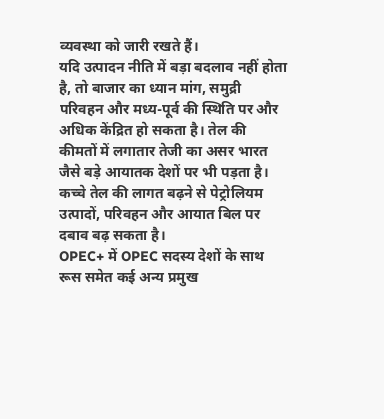व्यवस्था को जारी रखते हैं।
यदि उत्पादन नीति में बड़ा बदलाव नहीं होता है, तो बाजार का ध्यान मांग, समुद्री परिवहन और मध्य-पूर्व की स्थिति पर और अधिक केंद्रित हो सकता है। तेल की कीमतों में लगातार तेजी का असर भारत जैसे बड़े आयातक देशों पर भी पड़ता है। कच्चे तेल की लागत बढ़ने से पेट्रोलियम उत्पादों, परिवहन और आयात बिल पर दबाव बढ़ सकता है।
OPEC+ में OPEC सदस्य देशों के साथ रूस समेत कई अन्य प्रमुख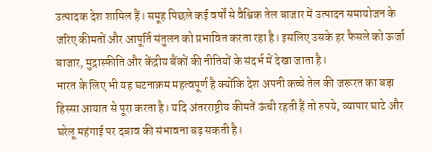उत्पादक देश शामिल हैं। समूह पिछले कई वर्षों से वैश्विक तेल बाजार में उत्पादन समायोजन के जरिए कीमतों और आपूर्ति संतुलन को प्रभावित करता रहा है। इसलिए उसके हर फैसले को ऊर्जा बाजार, मुद्रास्फीति और केंद्रीय बैंकों की नीतियों के संदर्भ में देखा जाता है।
भारत के लिए भी यह घटनाक्रम महत्वपूर्ण है क्योंकि देश अपनी कच्चे तेल की जरूरत का बड़ा हिस्सा आयात से पूरा करता है। यदि अंतरराष्ट्रीय कीमतें ऊंची रहती हैं तो रुपये, व्यापार घाटे और घरेलू महंगाई पर दबाव की संभावना बढ़ सकती है।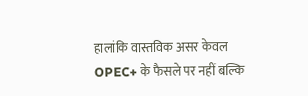हालांकि वास्तविक असर केवल OPEC+ के फैसले पर नहीं बल्कि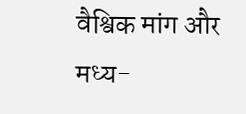वैश्विक मांग और मध्य-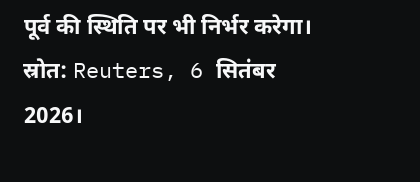पूर्व की स्थिति पर भी निर्भर करेगा।
स्रोत: Reuters, 6 सितंबर 2026।